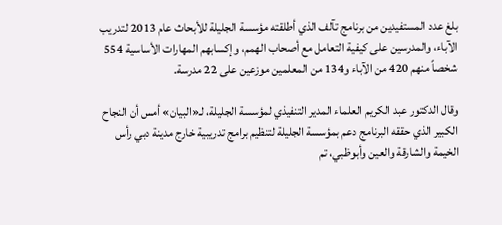بلغ عدد المستفيدين من برنامج تآلف الذي أطلقته مؤسسة الجليلة للأبحاث عام 2013 لتدريب الآباء، والمدرسين على كيفية التعامل مع أصحاب الهمم، وإكسابهم المهارات الأساسية 554 شخصاً منهم 420 من الآباء و134 من المعلمين موزعين على 22 مدرسة.

وقال الدكتور عبد الكريم العلماء المدير التنفيذي لمؤسسة الجليلة، لـ«البيان» أمس أن النجاح الكبير الذي حققه البرنامج دعم بمؤسسة الجليلة لتنظيم برامج تدريبية خارج مدينة دبي رأس الخيمة والشارقة والعين وأبوظبي، تم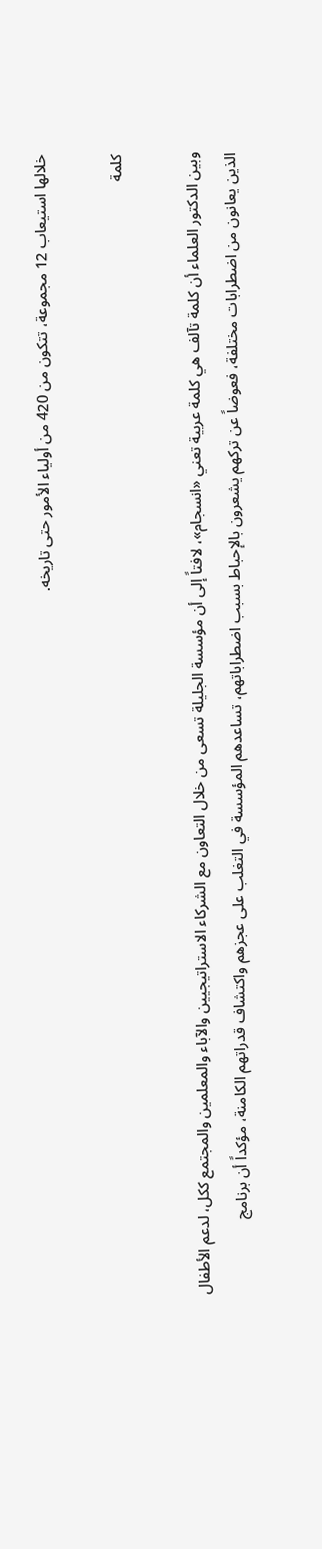خلالها استيعاب 12 مجموعة، تتكون من 420 من أولياء الأمور حتى تاريخه.

كلمة

وبين الدكتور العلماء أن كلمة تآلف هي كلمة عربية تعني «انسجام»، لافتاً إلى أن مؤسسة الجليلة تسعى من خلال التعاون مع الشركاء الاستراتيجيين والآباء والمعلمين والمجتمع ككل، لدعم الأطفال الذين يعانون من اضطرابات مختلفة، فعوضاً عن تركهم يشعرون بالإحباط بسبب اضطراباتهم، تساعدهم المؤسسة في التغلب على عجزهم واكتشاف قدراتهم الكامنة، مؤكداً أن برنامج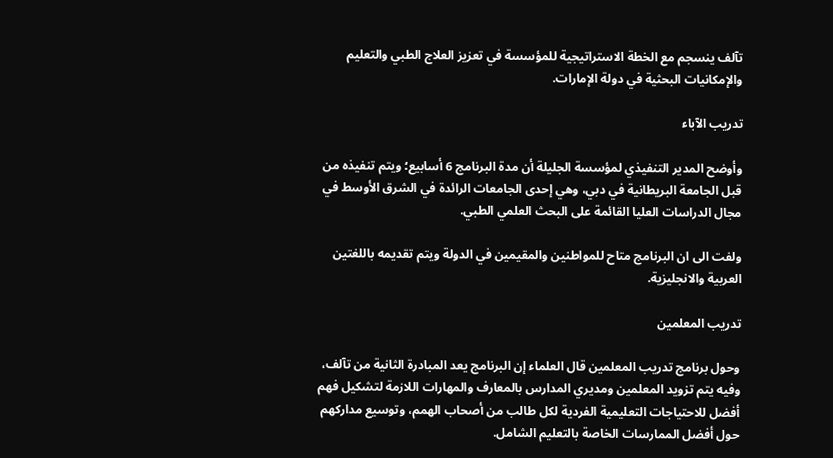تآلف ينسجم مع الخطة الاستراتيجية للمؤسسة في تعزيز العلاج الطبي والتعليم والإمكانيات البحثية في دولة الإمارات.

تدريب الآباء

وأوضح المدير التنفيذي لمؤسسة الجليلة أن مدة البرنامج 6 أسابيع؛ ويتم تنفيذه من قبل الجامعة البريطانية في دبي، وهي إحدى الجامعات الرائدة في الشرق الأوسط في مجال الدراسات العليا القائمة على البحث العلمي الطبي.

ولفت الى ان البرنامج متاح للمواطنين والمقيمين في الدولة ويتم تقديمه باللغتين العربية والانجليزية.

تدريب المعلمين

وحول برنامج تدريب المعلمين قال العلماء إن البرنامج يعد المبادرة الثانية من تآلف، وفيه يتم تزويد المعلمين ومديري المدارس بالمعارف والمهارات اللازمة لتشكيل فهم أفضل للاحتياجات التعليمية الفردية لكل طالب من أصحاب الهمم، وتوسيع مداركهم حول أفضل الممارسات الخاصة بالتعليم الشامل.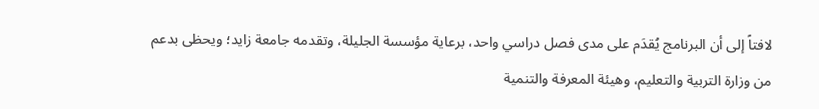لافتاً إلى أن البرنامج يُقدَم على مدى فصل دراسي واحد، برعاية مؤسسة الجليلة، وتقدمه جامعة زايد؛ ويحظى بدعم من وزارة التربية والتعليم، وهيئة المعرفة والتنمية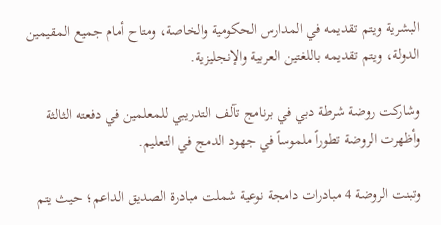البشرية ويتم تقديمه في المدارس الحكومية والخاصة، ومتاح أمام جميع المقيمين الدولة، ويتم تقديمه باللغتين العربية والإنجليزية.

وشاركت روضة شرطة دبي في برنامج تآلف التدريبي للمعلمين في دفعته الثالثة وأظهرت الروضة تطوراً ملموساً في جهود الدمج في التعليم.

وتبنت الروضة 4 مبادرات دامجة نوعية شملت مبادرة الصديق الداعم؛ حيث يتم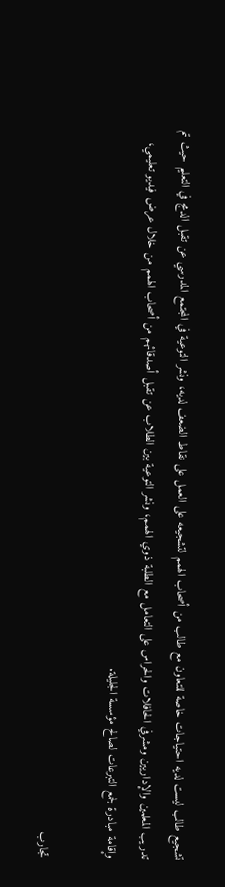تشجيع طالب ليست لديه احتياجات خاصة للتعاون مع طالب من أصحاب الهمم لتشجيعه على العمل على نقاط الضعف لديه، ونشر التوعية في المجتمع المدرسي عن تقبل الدمج في التعليم حيث تم تدريب المعلمين والإداريين ومشرفي الحافلات والحراس على التعامل مع الطلبة ذوي الهمم، ونشر التوعية بين الطلاب عن تقبل أصدقائهم من أصحاب الهمم من خلال عرض فيديو تعليمي، وإقامة مبادرة لجمع التبرعات لصالح مؤسسة الجليلة.

تجارب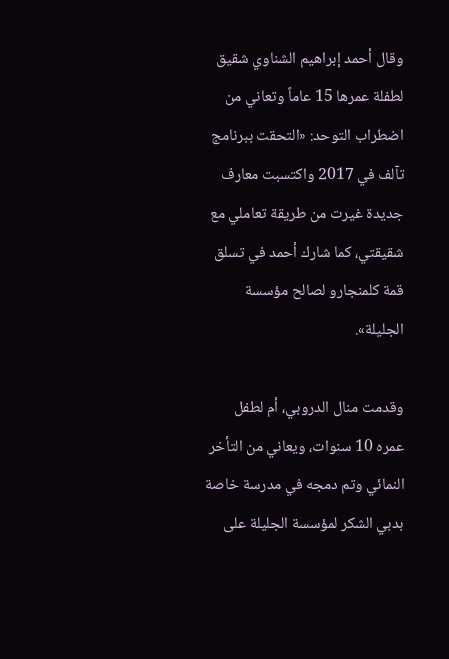وقال أحمد إبراهيم الشناوي شقيق لطفلة عمرها 15 عاماً وتعاني من اضطراب التوحد: «التحقت ببرنامج تآلف في 2017 واكتسبت معارف جديدة غيرت من طريقة تعاملي مع شقيقتي، كما شارك أحمد في تسلق قمة كلمنجارو لصالح مؤسسة الجليلة».

وقدمت منال الدروبي، أم لطفل عمره 10 سنوات، ويعاني من التأخر النمائي وتم دمجه في مدرسة خاصة بدبي الشكر لمؤسسة الجليلة على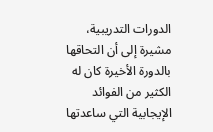الدورات التدريبية، مشيرة إلى أن التحاقها بالدورة الأخيرة كان له الكثير من الفوائد الإيجابية التي ساعدتها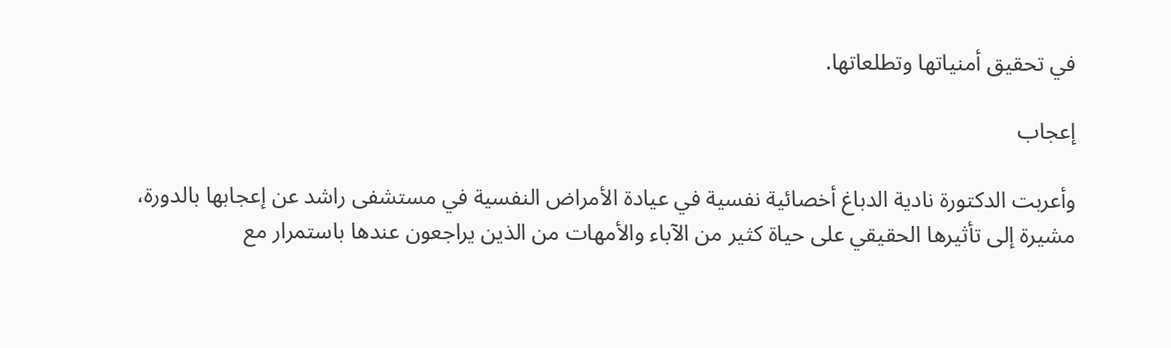في تحقيق أمنياتها وتطلعاتها.

إعجاب

وأعربت الدكتورة نادية الدباغ أخصائية نفسية في عيادة الأمراض النفسية في مستشفى راشد عن إعجابها بالدورة، مشيرة إلى تأثيرها الحقيقي على حياة كثير من الآباء والأمهات من الذين يراجعون عندها باستمرار مع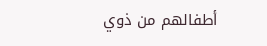أطفالهم من ذوي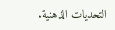التحديات الذهنية.